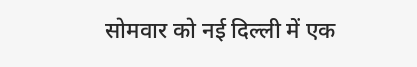सोमवार को नई दिल्ली में एक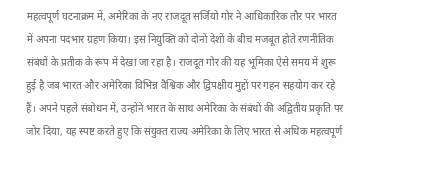महत्वपूर्ण घटनाक्रम में, अमेरिका के नए राजदूत सर्जियो गोर ने आधिकारिक तौर पर भारत में अपना पदभार ग्रहण किया। इस नियुक्ति को दोनों देशों के बीच मजबूत होते रणनीतिक संबंधों के प्रतीक के रूप में देखा जा रहा है। राजदूत गोर की यह भूमिका ऐसे समय में शुरू हुई है जब भारत और अमेरिका विभिन्न वैश्विक और द्विपक्षीय मुद्दों पर गहन सहयोग कर रहे हैं। अपने पहले संबोधन में, उन्होंने भारत के साथ अमेरिका के संबंधों की अद्वितीय प्रकृति पर जोर दिया, यह स्पष्ट करते हुए कि संयुक्त राज्य अमेरिका के लिए भारत से अधिक महत्वपूर्ण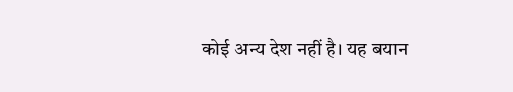कोई अन्य देश नहीं है। यह बयान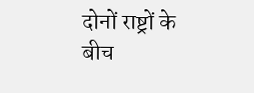दोनों राष्ट्रों के बीच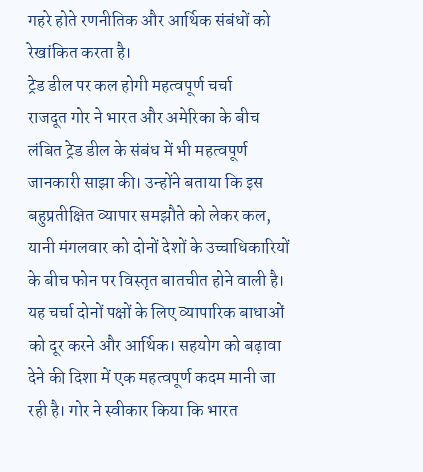गहरे होते रणनीतिक और आर्थिक संबंधों को रेखांकित करता है।
ट्रेड डील पर कल होगी महत्वपूर्ण चर्चा
राजदूत गोर ने भारत और अमेरिका के बीच लंबित ट्रेड डील के संबंध में भी महत्वपूर्ण जानकारी साझा की। उन्होंने बताया कि इस बहुप्रतीक्षित व्यापार समझौते को लेकर कल, यानी मंगलवार को दोनों देशों के उच्चाधिकारियों के बीच फोन पर विस्तृत बातचीत होने वाली है। यह चर्चा दोनों पक्षों के लिए व्यापारिक बाधाओं को दूर करने और आर्थिक। सहयोग को बढ़ावा देने की दिशा में एक महत्वपूर्ण कदम मानी जा रही है। गोर ने स्वीकार किया कि भारत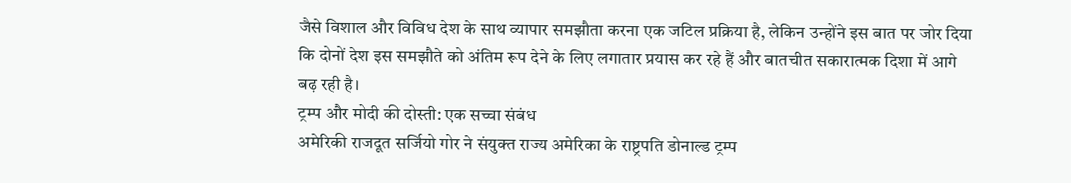जैसे विशाल और विविध देश के साथ व्यापार समझौता करना एक जटिल प्रक्रिया है, लेकिन उन्होंने इस बात पर जोर दिया कि दोनों देश इस समझौते को अंतिम रूप देने के लिए लगातार प्रयास कर रहे हैं और बातचीत सकारात्मक दिशा में आगे बढ़ रही है।
ट्रम्प और मोदी की दोस्ती: एक सच्चा संबंध
अमेरिकी राजदूत सर्जियो गोर ने संयुक्त राज्य अमेरिका के राष्ट्रपति डोनाल्ड ट्रम्प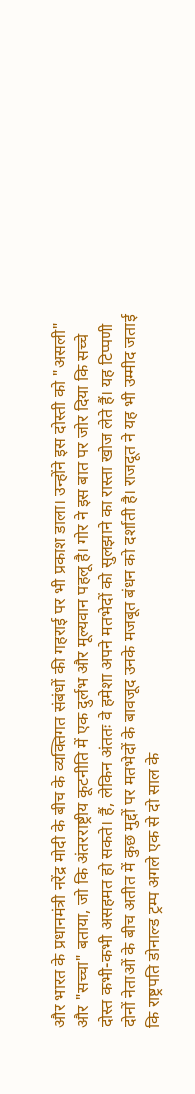और भारत के प्रधानमंत्री नरेंद्र मोदी के बीच के व्यक्तिगत संबंधों की गहराई पर भी प्रकाश डाला। उन्होंने इस दोस्ती को "असली" और "सच्चा" बताया, जो कि अंतरराष्ट्रीय कूटनीति में एक दुर्लभ और मूल्यवान पहलू है। गोर ने इस बात पर जोर दिया कि सच्चे दोस्त कभी-कभी असहमत हो सकते। हैं, लेकिन अंततः वे हमेशा अपने मतभेदों को सुलझाने का रास्ता खोज लेते हैं। यह टिप्पणी दोनों नेताओं के बीच अतीत में कुछ मुद्दों पर मतभेदों के बावजूद उनके मजबूत बंधन को दर्शाती है। राजदूत ने यह भी उम्मीद जताई कि राष्ट्रपति डोनाल्ड ट्रम्प अगले एक से दो साल के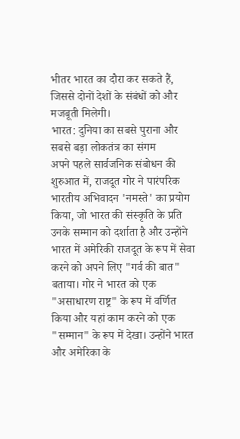भीतर भारत का दौरा कर सकते हैं, जिससे दोनों देशों के संबंधों को और मजबूती मिलेगी।
भारत: दुनिया का सबसे पुराना और सबसे बड़ा लोकतंत्र का संगम
अपने पहले सार्वजनिक संबोधन की शुरुआत में, राजदूत गोर ने पारंपरिक भारतीय अभिवादन 'नमस्ते' का प्रयोग किया, जो भारत की संस्कृति के प्रति उनके सम्मान को दर्शाता है और उन्होंने भारत में अमेरिकी राजदूत के रूप में सेवा करने को अपने लिए "गर्व की बात" बताया। गोर ने भारत को एक "असाधारण राष्ट्र" के रूप में वर्णित किया और यहां काम करने को एक "सम्मान" के रूप में देखा। उन्होंने भारत और अमेरिका के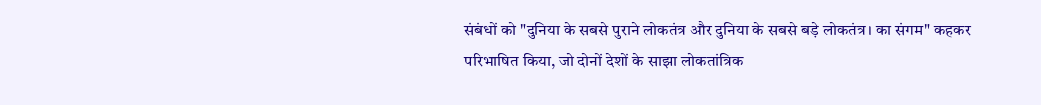संबंधों को "दुनिया के सबसे पुराने लोकतंत्र और दुनिया के सबसे बड़े लोकतंत्र। का संगम" कहकर परिभाषित किया, जो दोनों देशों के साझा लोकतांत्रिक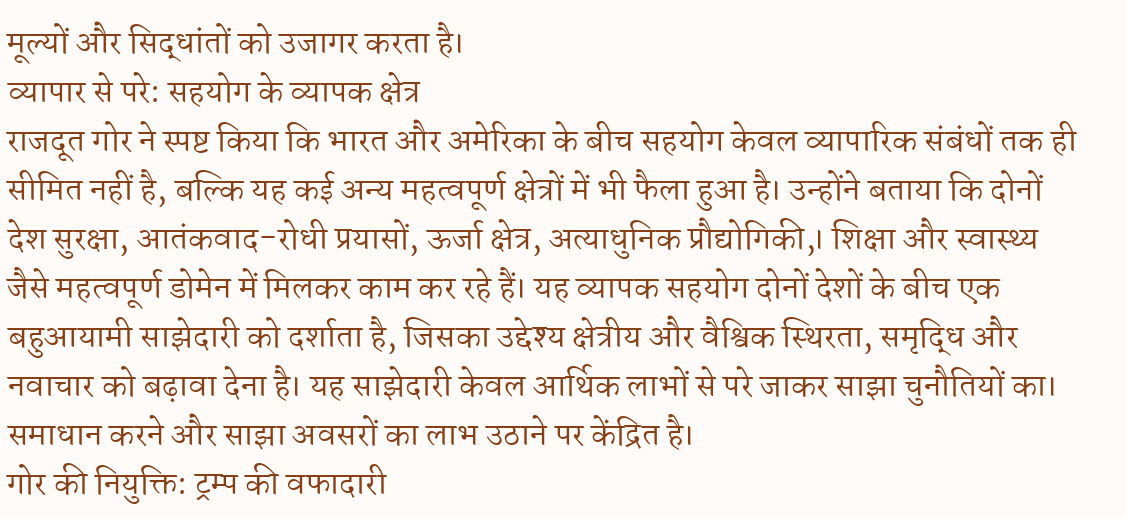मूल्यों और सिद्धांतों को उजागर करता है।
व्यापार से परे: सहयोग के व्यापक क्षेत्र
राजदूत गोर ने स्पष्ट किया कि भारत और अमेरिका के बीच सहयोग केवल व्यापारिक संबंधों तक ही सीमित नहीं है, बल्कि यह कई अन्य महत्वपूर्ण क्षेत्रों में भी फैला हुआ है। उन्होंने बताया कि दोनों देश सुरक्षा, आतंकवाद-रोधी प्रयासों, ऊर्जा क्षेत्र, अत्याधुनिक प्रौद्योगिकी,। शिक्षा और स्वास्थ्य जैसे महत्वपूर्ण डोमेन में मिलकर काम कर रहे हैं। यह व्यापक सहयोग दोनों देशों के बीच एक बहुआयामी साझेदारी को दर्शाता है, जिसका उद्देश्य क्षेत्रीय और वैश्विक स्थिरता, समृद्धि और नवाचार को बढ़ावा देना है। यह साझेदारी केवल आर्थिक लाभों से परे जाकर साझा चुनौतियों का। समाधान करने और साझा अवसरों का लाभ उठाने पर केंद्रित है।
गोर की नियुक्ति: ट्रम्प की वफादारी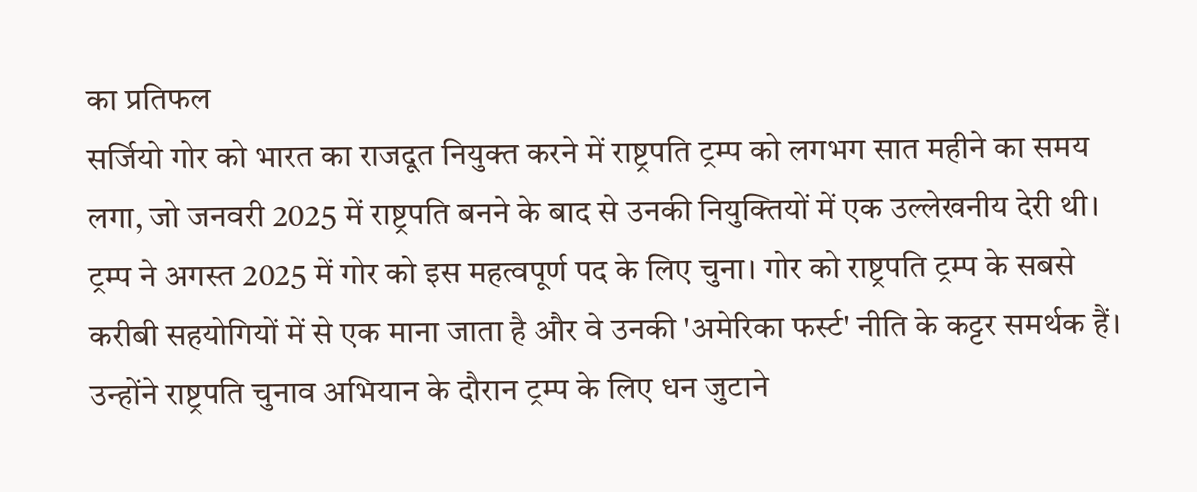का प्रतिफल
सर्जियो गोर को भारत का राजदूत नियुक्त करने में राष्ट्रपति ट्रम्प को लगभग सात महीने का समय लगा, जो जनवरी 2025 में राष्ट्रपति बनने के बाद से उनकी नियुक्तियों में एक उल्लेखनीय देरी थी। ट्रम्प ने अगस्त 2025 में गोर को इस महत्वपूर्ण पद के लिए चुना। गोर को राष्ट्रपति ट्रम्प के सबसे करीबी सहयोगियों में से एक माना जाता है और वे उनकी 'अमेरिका फर्स्ट' नीति के कट्टर समर्थक हैं। उन्होंने राष्ट्रपति चुनाव अभियान के दौरान ट्रम्प के लिए धन जुटाने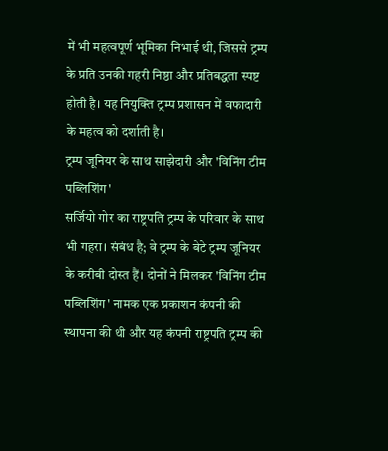में भी महत्वपूर्ण भूमिका निभाई थी, जिससे ट्रम्प के प्रति उनकी गहरी निष्ठा और प्रतिबद्धता स्पष्ट होती है। यह नियुक्ति ट्रम्प प्रशासन में वफादारी के महत्व को दर्शाती है।
ट्रम्प जूनियर के साथ साझेदारी और 'विनिंग टीम पब्लिशिंग'
सर्जियो गोर का राष्ट्रपति ट्रम्प के परिवार के साथ भी गहरा। संबंध है; वे ट्रम्प के बेटे ट्रम्प जूनियर के करीबी दोस्त हैं। दोनों ने मिलकर 'विनिंग टीम पब्लिशिंग' नामक एक प्रकाशन कंपनी की स्थापना की थी और यह कंपनी राष्ट्रपति ट्रम्प की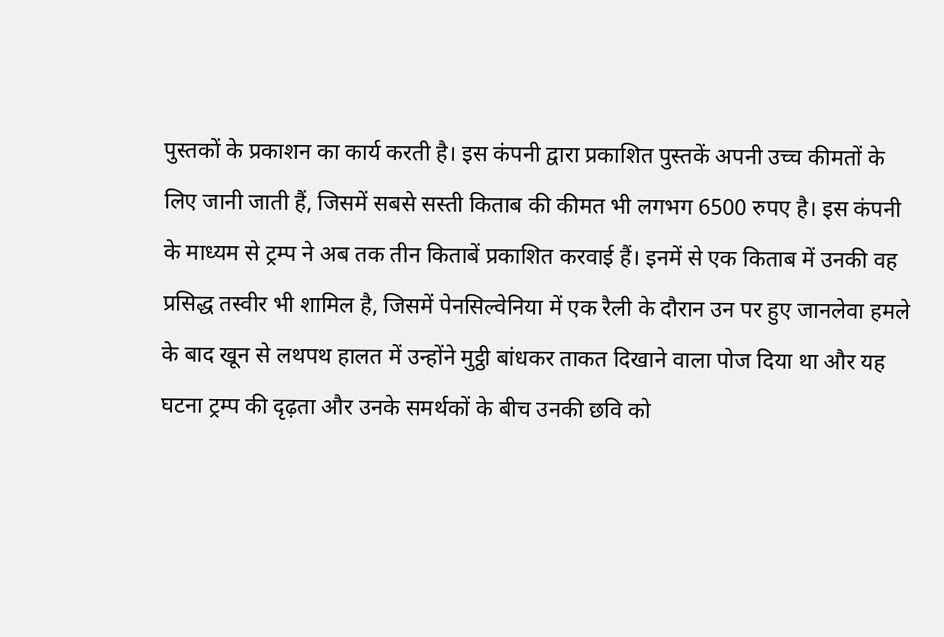पुस्तकों के प्रकाशन का कार्य करती है। इस कंपनी द्वारा प्रकाशित पुस्तकें अपनी उच्च कीमतों के लिए जानी जाती हैं, जिसमें सबसे सस्ती किताब की कीमत भी लगभग 6500 रुपए है। इस कंपनी के माध्यम से ट्रम्प ने अब तक तीन किताबें प्रकाशित करवाई हैं। इनमें से एक किताब में उनकी वह प्रसिद्ध तस्वीर भी शामिल है, जिसमें पेनसिल्वेनिया में एक रैली के दौरान उन पर हुए जानलेवा हमले के बाद खून से लथपथ हालत में उन्होंने मुट्ठी बांधकर ताकत दिखाने वाला पोज दिया था और यह घटना ट्रम्प की दृढ़ता और उनके समर्थकों के बीच उनकी छवि को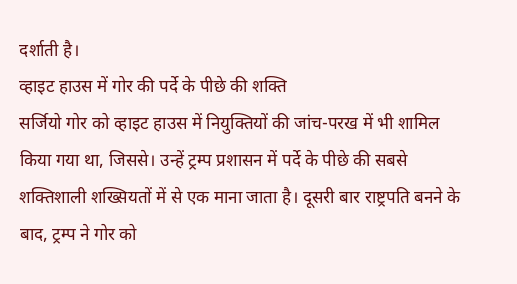दर्शाती है।
व्हाइट हाउस में गोर की पर्दे के पीछे की शक्ति
सर्जियो गोर को व्हाइट हाउस में नियुक्तियों की जांच-परख में भी शामिल किया गया था, जिससे। उन्हें ट्रम्प प्रशासन में पर्दे के पीछे की सबसे शक्तिशाली शख्सियतों में से एक माना जाता है। दूसरी बार राष्ट्रपति बनने के बाद, ट्रम्प ने गोर को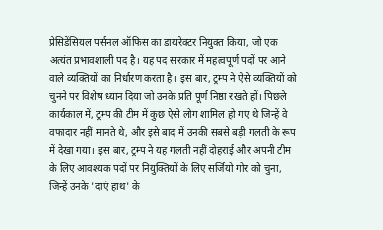प्रेसिडेंसियल पर्सनल ऑफिस का डायरेक्टर नियुक्त किया, जो एक अत्यंत प्रभावशाली पद है। यह पद सरकार में महत्वपूर्ण पदों पर आने वाले व्यक्तियों का निर्धारण करता है। इस बार, ट्रम्प ने ऐसे व्यक्तियों को चुनने पर विशेष ध्यान दिया जो उनके प्रति पूर्ण निष्ठा रखते हों। पिछले कार्यकाल में, ट्रम्प की टीम में कुछ ऐसे लोग शामिल हो गए थे जिन्हें वे वफादार नहीं मानते थे, और इसे बाद में उनकी सबसे बड़ी गलती के रूप में देखा गया। इस बार, ट्रम्प ने यह गलती नहीं दोहराई और अपनी टीम के लिए आवश्यक पदों पर नियुक्तियों के लिए सर्जियो गोर को चुना, जिन्हें उनके 'दाएं हाथ' के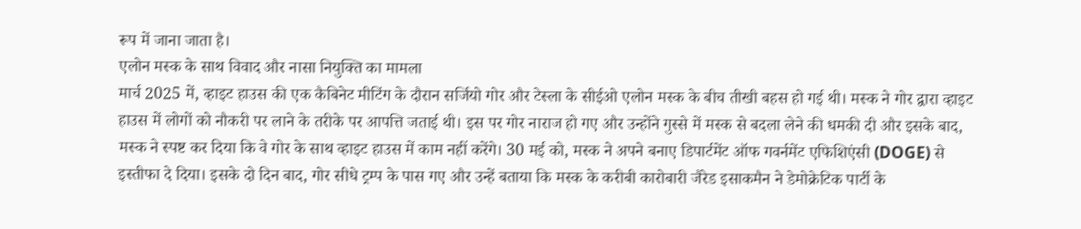रूप में जाना जाता है।
एलोन मस्क के साथ विवाद और नासा नियुक्ति का मामला
मार्च 2025 में, व्हाइट हाउस की एक कैबिनेट मीटिंग के दौरान सर्जियो गोर और टेस्ला के सीईओ एलोन मस्क के बीच तीखी बहस हो गई थी। मस्क ने गोर द्वारा व्हाइट हाउस में लोगों को नौकरी पर लाने के तरीके पर आपत्ति जताई थी। इस पर गोर नाराज हो गए और उन्होंने गुस्से में मस्क से बदला लेने की धमकी दी और इसके बाद, मस्क ने स्पष्ट कर दिया कि वे गोर के साथ व्हाइट हाउस में काम नहीं करेंगे। 30 मई को, मस्क ने अपने बनाए डिपार्टमेंट ऑफ गवर्नमेंट एफिशिएंसी (DOGE) से इस्तीफा दे दिया। इसके दो दिन बाद, गोर सीधे ट्रम्प के पास गए और उन्हें बताया कि मस्क के करीबी कारोबारी जैरेड इसाकमैन ने डेमोक्रेटिक पार्टी के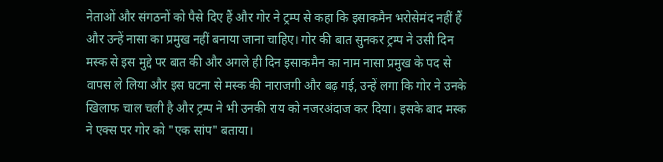नेताओं और संगठनों को पैसे दिए हैं और गोर ने ट्रम्प से कहा कि इसाकमैन भरोसेमंद नहीं हैं और उन्हें नासा का प्रमुख नहीं बनाया जाना चाहिए। गोर की बात सुनकर ट्रम्प ने उसी दिन मस्क से इस मुद्दे पर बात की और अगले ही दिन इसाकमैन का नाम नासा प्रमुख के पद से वापस ले लिया और इस घटना से मस्क की नाराजगी और बढ़ गई, उन्हें लगा कि गोर ने उनके खिलाफ चाल चली है और ट्रम्प ने भी उनकी राय को नजरअंदाज कर दिया। इसके बाद मस्क ने एक्स पर गोर को "एक सांप" बताया।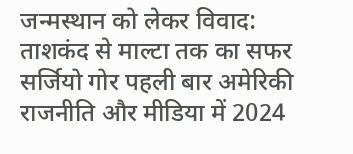जन्मस्थान को लेकर विवाद: ताशकंद से माल्टा तक का सफर
सर्जियो गोर पहली बार अमेरिकी राजनीति और मीडिया में 2024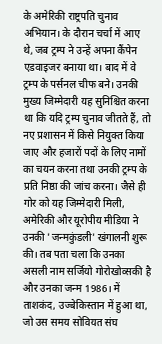के अमेरिकी राष्ट्रपति चुनाव अभियान। के दौरान चर्चा में आए थे, जब ट्रम्प ने उन्हें अपना कैंपेन एडवाइजर बनाया था। बाद में वे ट्रम्प के पर्सनल चीफ बने। उनकी मुख्य जिम्मेदारी यह सुनिश्चित करना था कि यदि ट्रम्प चुनाव जीतते हैं, तो नए प्रशासन में किसे नियुक्त किया जाए और हजारों पदों के लिए नामों का चयन करना तथा उनकी ट्रम्प के प्रति निष्ठा की जांच करना। जैसे ही गोर को यह जिम्मेदारी मिली, अमेरिकी और यूरोपीय मीडिया ने उनकी 'जन्मकुंडली' खंगालनी शुरू की। तब पता चला कि उनका असली नाम सर्जियो गोरोखोव्सकी है और उनका जन्म 1986। में ताशकंद, उज्बेकिस्तान में हुआ था, जो उस समय सोवियत संघ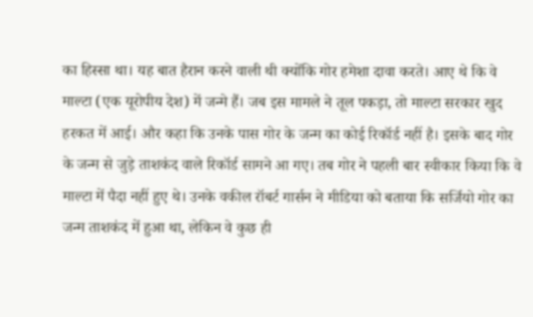का हिस्सा था। यह बात हैरान करने वाली थी क्योंकि गोर हमेशा दावा करते। आए थे कि वे माल्टा (एक यूरोपीय देश) में जन्मे हैं। जब इस मामले ने तूल पकड़ा, तो माल्टा सरकार खुद हरकत में आई। और कहा कि उनके पास गोर के जन्म का कोई रिकॉर्ड नहीं है। इसके बाद गोर के जन्म से जुड़े ताशकंद वाले रिकॉर्ड सामने आ गए। तब गोर ने पहली बार स्वीकार किया कि वे माल्टा में पैदा नहीं हुए थे। उनके वकील रॉबर्ट गार्सन ने मीडिया को बताया कि सर्जियो गोर का जन्म ताशकंद में हुआ था, लेकिन वे कुछ ही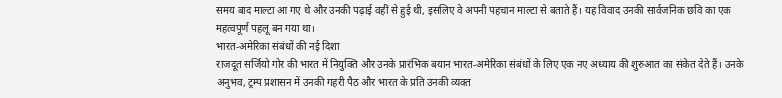समय बाद माल्टा आ गए थे और उनकी पढ़ाई वहीं से हुई थी, इसलिए वे अपनी पहचान माल्टा से बताते हैं। यह विवाद उनकी सार्वजनिक छवि का एक महत्वपूर्ण पहलू बन गया था।
भारत-अमेरिका संबंधों की नई दिशा
राजदूत सर्जियो गोर की भारत में नियुक्ति और उनके प्रारंभिक बयान भारत-अमेरिका संबंधों के लिए एक नए अध्याय की शुरुआत का संकेत देते हैं। उनके अनुभव, ट्रम्प प्रशासन में उनकी गहरी पैठ और भारत के प्रति उनकी व्यक्त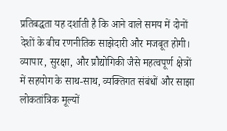प्रतिबद्धता यह दर्शाती है कि आने वाले समय में दोनों देशों के बीच रणनीतिक साझेदारी और मजबूत होगी। व्यापार, सुरक्षा, और प्रौद्योगिकी जैसे महत्वपूर्ण क्षेत्रों में सहयोग के साथ-साथ, व्यक्तिगत संबंधों और साझा लोकतांत्रिक मूल्यों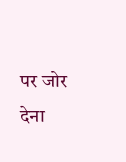पर जोर देना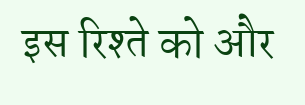इस रिश्ते को और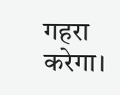गहरा करेगा।